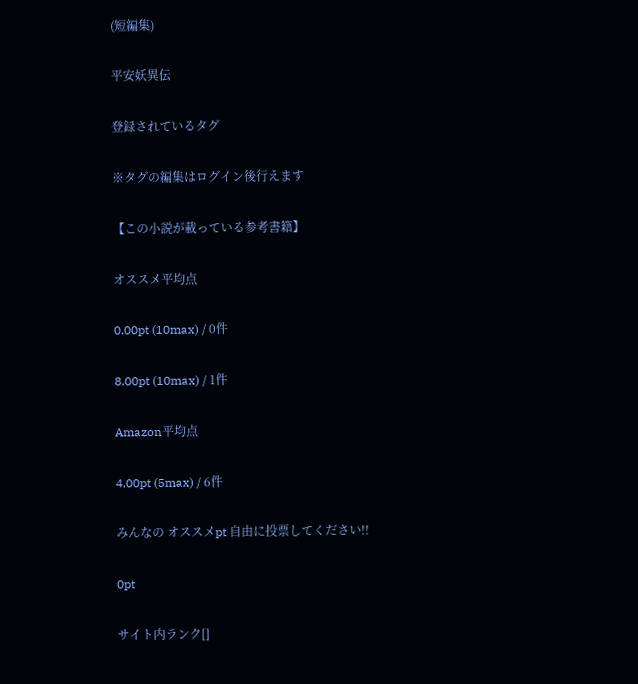(短編集)

平安妖異伝

登録されているタグ

※タグの編集はログイン後行えます

【この小説が載っている参考書籍】

オススメ平均点

0.00pt (10max) / 0件

8.00pt (10max) / 1件

Amazon平均点

4.00pt (5max) / 6件

みんなの オススメpt 自由に投票してください!!

0pt

サイト内ランク[]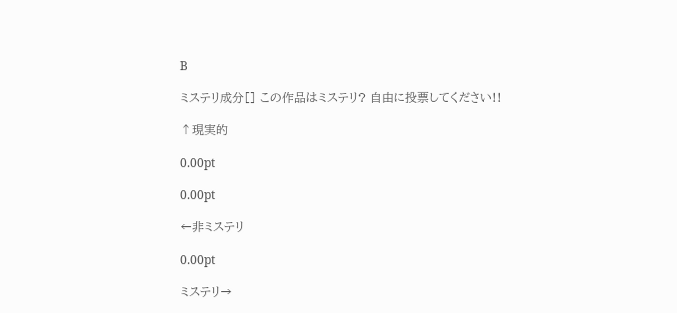B

ミステリ成分[] この作品はミステリ? 自由に投票してください!!

↑現実的

0.00pt

0.00pt

←非ミステリ

0.00pt

ミステリ→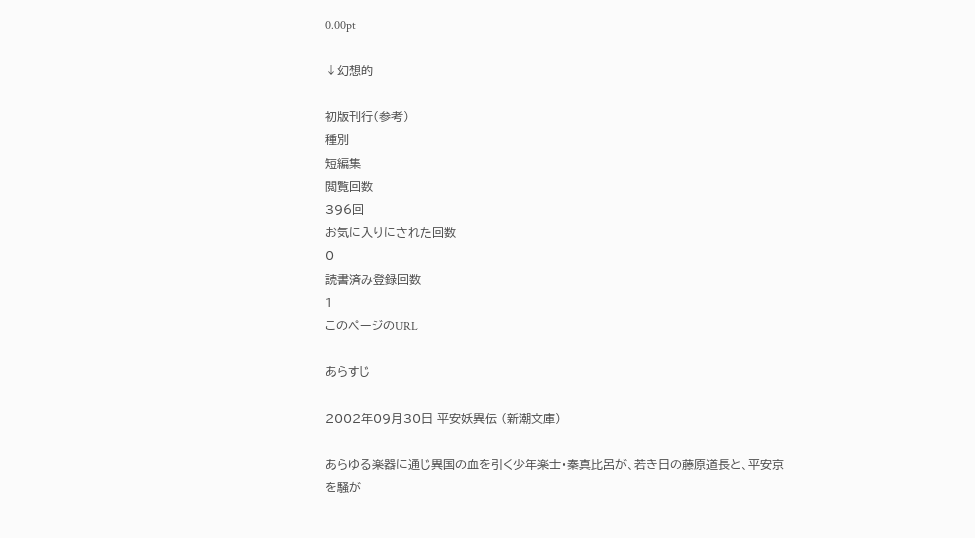0.00pt

↓幻想的

初版刊行(参考)
種別
短編集
閲覧回数
396回
お気に入りにされた回数
0
読書済み登録回数
1
このページのURL

あらすじ

2002年09月30日 平安妖異伝 (新潮文庫)

あらゆる楽器に通じ異国の血を引く少年楽士・秦真比呂が、若き日の藤原道長と、平安京を騒が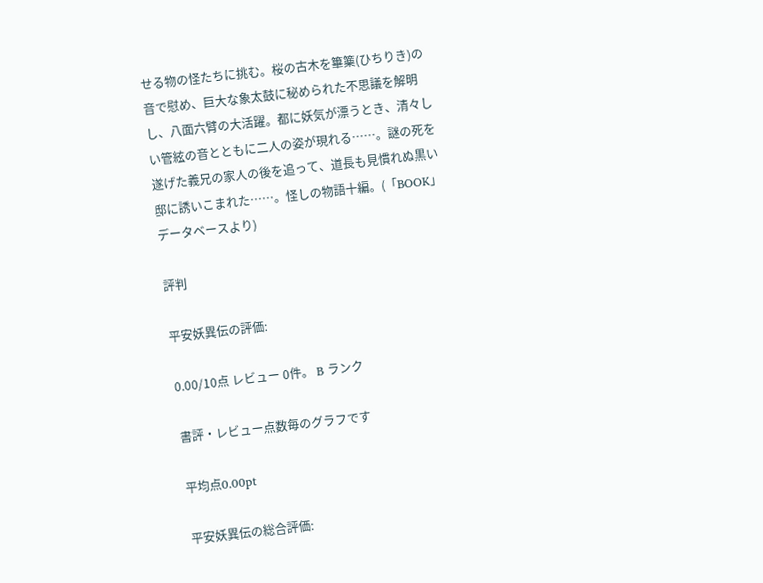せる物の怪たちに挑む。桜の古木を篳篥(ひちりき)の音で慰め、巨大な象太鼓に秘められた不思議を解明し、八面六臂の大活躍。都に妖気が漂うとき、清々しい管絃の音とともに二人の姿が現れる……。謎の死を遂げた義兄の家人の後を追って、道長も見慣れぬ黒い邸に誘いこまれた……。怪しの物語十編。(「BOOK」データベースより)

評判

平安妖異伝の評価:

0.00/10点 レビュー 0件。 B ランク

書評・レビュー点数毎のグラフです

平均点0.00pt

平安妖異伝の総合評価: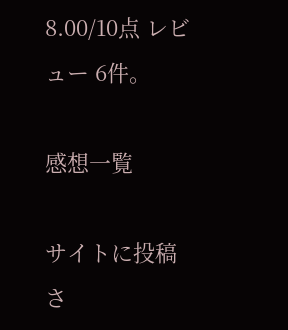8.00/10点 レビュー 6件。

感想一覧

サイトに投稿さ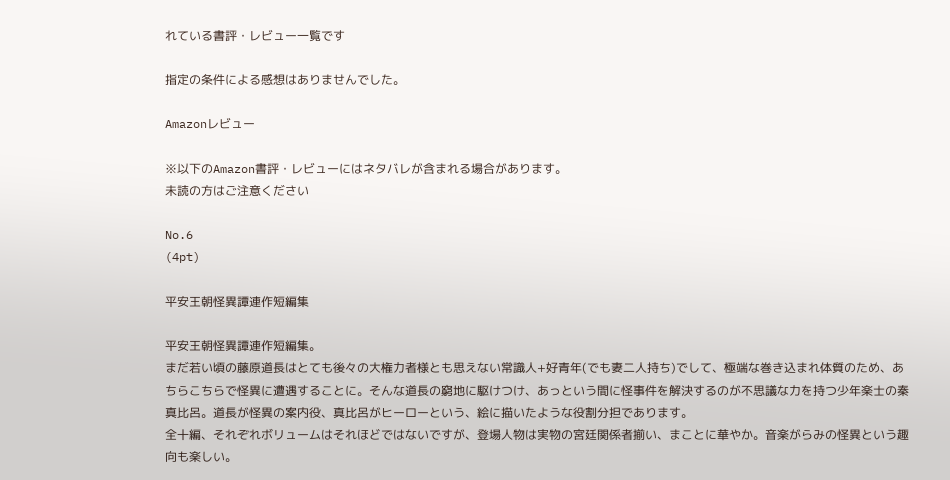れている書評・レビュー一覧です

指定の条件による感想はありませんでした。

Amazonレビュー

※以下のAmazon書評・レビューにはネタバレが含まれる場合があります。
未読の方はご注意ください

No.6
(4pt)

平安王朝怪異譚連作短編集

平安王朝怪異譚連作短編集。
まだ若い頃の藤原道長はとても後々の大権力者様とも思えない常識人+好青年(でも妻二人持ち)でして、極端な巻き込まれ体質のため、あちらこちらで怪異に遭遇することに。そんな道長の窮地に駆けつけ、あっという間に怪事件を解決するのが不思議な力を持つ少年楽士の秦真比呂。道長が怪異の案内役、真比呂がヒーローという、絵に描いたような役割分担であります。
全十編、それぞれボリュームはそれほどではないですが、登場人物は実物の宮廷関係者揃い、まことに華やか。音楽がらみの怪異という趣向も楽しい。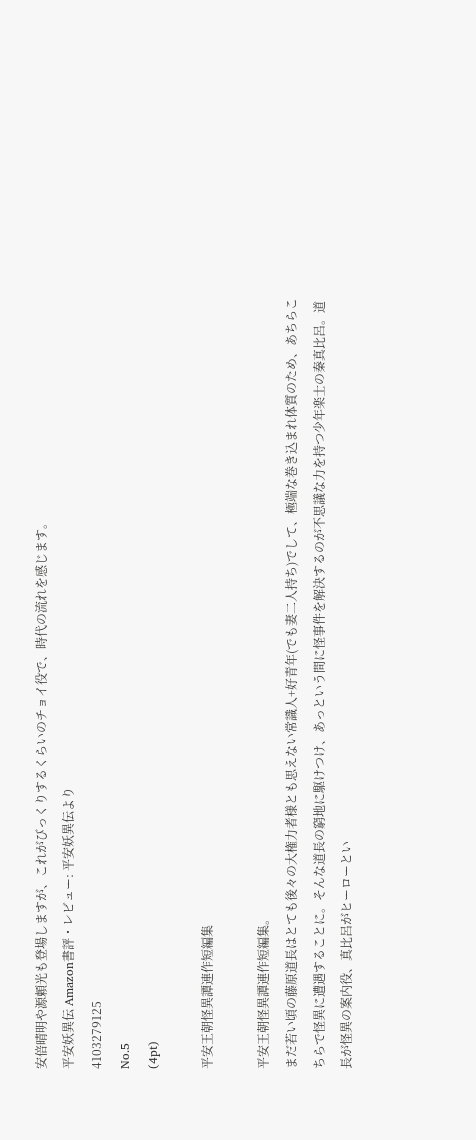安倍晴明や源頼光も登場しますが、これがびっくりするくらいのチョイ役で、時代の流れを感じます。
平安妖異伝 Amazon書評・レビュー: 平安妖異伝より
4103279125
No.5
(4pt)

平安王朝怪異譚連作短編集

平安王朝怪異譚連作短編集。
まだ若い頃の藤原道長はとても後々の大権力者様とも思えない常識人+好青年(でも妻二人持ち)でして、極端な巻き込まれ体質のため、あちらこちらで怪異に遭遇することに。そんな道長の窮地に駆けつけ、あっという間に怪事件を解決するのが不思議な力を持つ少年楽士の秦真比呂。道長が怪異の案内役、真比呂がヒーローとい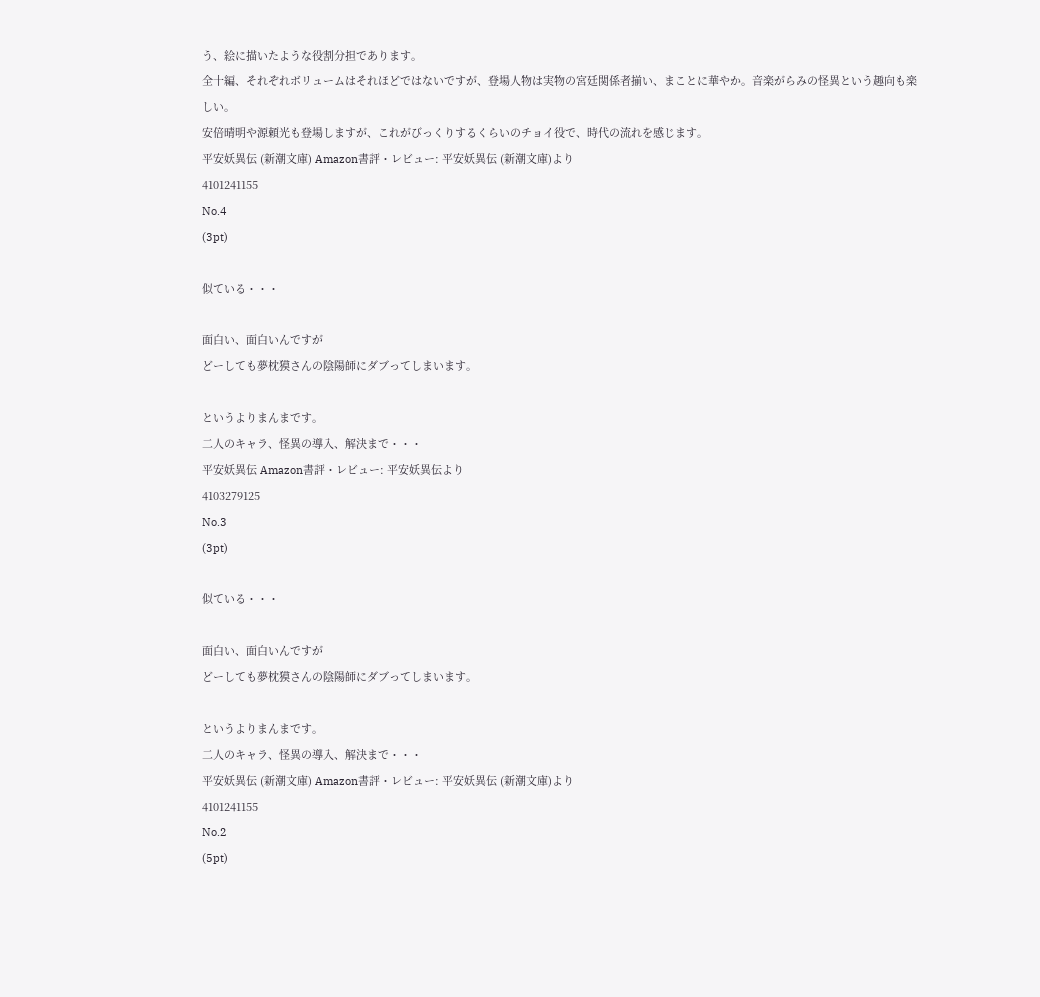う、絵に描いたような役割分担であります。
全十編、それぞれボリュームはそれほどではないですが、登場人物は実物の宮廷関係者揃い、まことに華やか。音楽がらみの怪異という趣向も楽しい。
安倍晴明や源頼光も登場しますが、これがびっくりするくらいのチョイ役で、時代の流れを感じます。
平安妖異伝 (新潮文庫) Amazon書評・レビュー: 平安妖異伝 (新潮文庫)より
4101241155
No.4
(3pt)

似ている・・・

面白い、面白いんですが
どーしても夢枕獏さんの陰陽師にダブってしまいます。

というよりまんまです。
二人のキャラ、怪異の導入、解決まで・・・
平安妖異伝 Amazon書評・レビュー: 平安妖異伝より
4103279125
No.3
(3pt)

似ている・・・

面白い、面白いんですが
どーしても夢枕獏さんの陰陽師にダブってしまいます。

というよりまんまです。
二人のキャラ、怪異の導入、解決まで・・・
平安妖異伝 (新潮文庫) Amazon書評・レビュー: 平安妖異伝 (新潮文庫)より
4101241155
No.2
(5pt)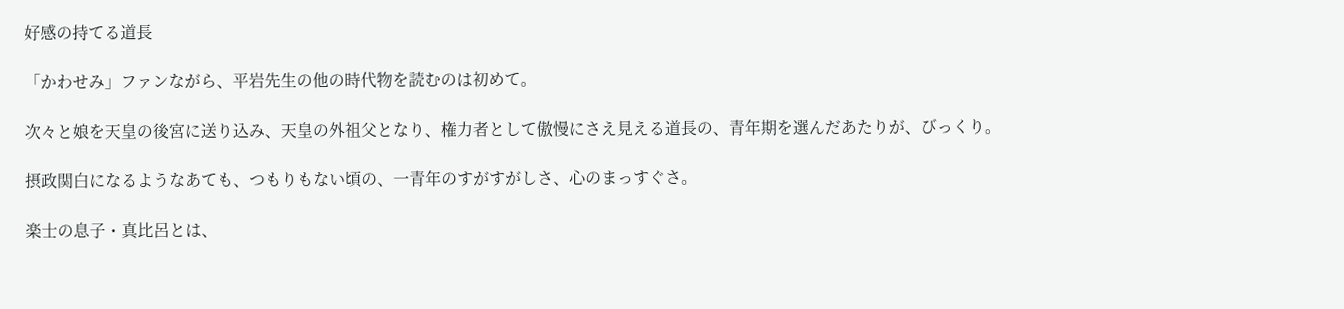好感の持てる道長

「かわせみ」ファンながら、平岩先生の他の時代物を読むのは初めて。

次々と娘を天皇の後宮に送り込み、天皇の外祖父となり、権力者として傲慢にさえ見える道長の、青年期を選んだあたりが、びっくり。

摂政関白になるようなあても、つもりもない頃の、一青年のすがすがしさ、心のまっすぐさ。

楽士の息子・真比呂とは、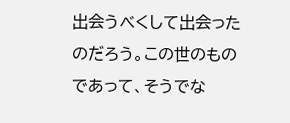出会うべくして出会ったのだろう。この世のものであって、そうでな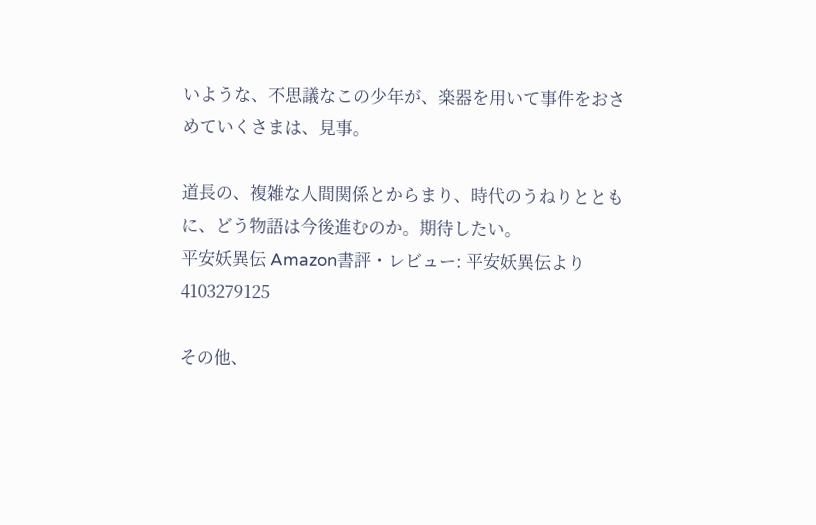いような、不思議なこの少年が、楽器を用いて事件をおさめていくさまは、見事。

道長の、複雑な人間関係とからまり、時代のうねりとともに、どう物語は今後進むのか。期待したい。
平安妖異伝 Amazon書評・レビュー: 平安妖異伝より
4103279125

その他、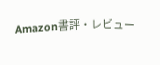Amazon書評・レビュー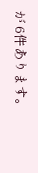が 6件あります。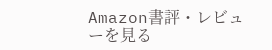Amazon書評・レビューを見る